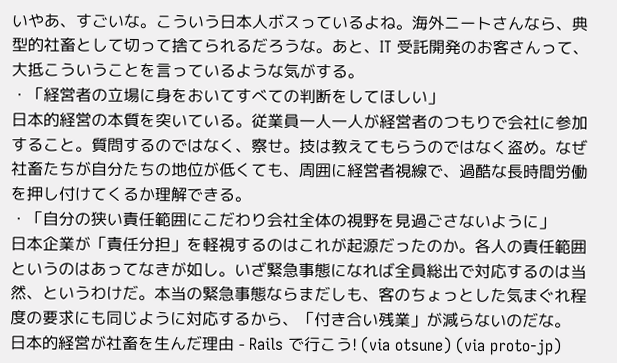いやあ、すごいな。こういう日本人ボスっているよね。海外ニートさんなら、典型的社畜として切って捨てられるだろうな。あと、IT 受託開発のお客さんって、大抵こういうことを言っているような気がする。
・「経営者の立場に身をおいてすべての判断をしてほしい」
日本的経営の本質を突いている。従業員一人一人が経営者のつもりで会社に参加すること。質問するのではなく、察せ。技は教えてもらうのではなく盗め。なぜ社畜たちが自分たちの地位が低くても、周囲に経営者視線で、過酷な長時間労働を押し付けてくるか理解できる。
・「自分の狭い責任範囲にこだわり会社全体の視野を見過ごさないように」
日本企業が「責任分担」を軽視するのはこれが起源だったのか。各人の責任範囲というのはあってなきが如し。いざ緊急事態になれば全員総出で対応するのは当然、というわけだ。本当の緊急事態ならまだしも、客のちょっとした気まぐれ程度の要求にも同じように対応するから、「付き合い残業」が減らないのだな。
日本的経営が社畜を生んだ理由 - Rails で行こう! (via otsune) (via proto-jp)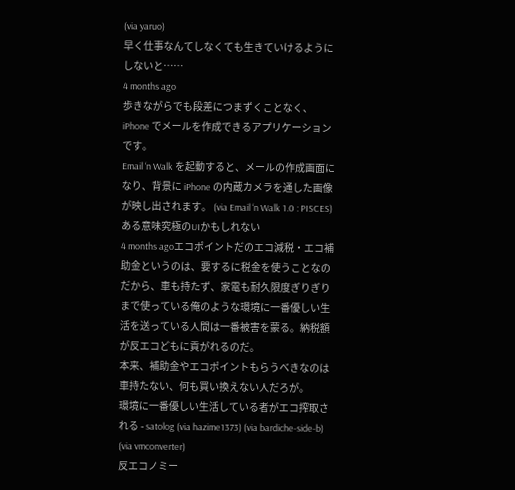(via yaruo)
早く仕事なんてしなくても生きていけるようにしないと……
4 months ago
歩きながらでも段差につまずくことなく、iPhone でメールを作成できるアプリケーションです。
Email ‘n Walk を起動すると、メールの作成画面になり、背景に iPhone の内蔵カメラを通した画像が映し出されます。 (via Email ‘n Walk 1.0 : PISCES)
ある意味究極のUIかもしれない
4 months agoエコポイントだのエコ減税・エコ補助金というのは、要するに税金を使うことなのだから、車も持たず、家電も耐久限度ぎりぎりまで使っている俺のような環境に一番優しい生活を送っている人間は一番被害を蒙る。納税額が反エコどもに貢がれるのだ。
本来、補助金やエコポイントもらうべきなのは車持たない、何も買い換えない人だろが。
環境に一番優しい生活している者がエコ搾取される - satolog (via hazime1373) (via bardiche-side-b) (via vmconverter)
反エコノミー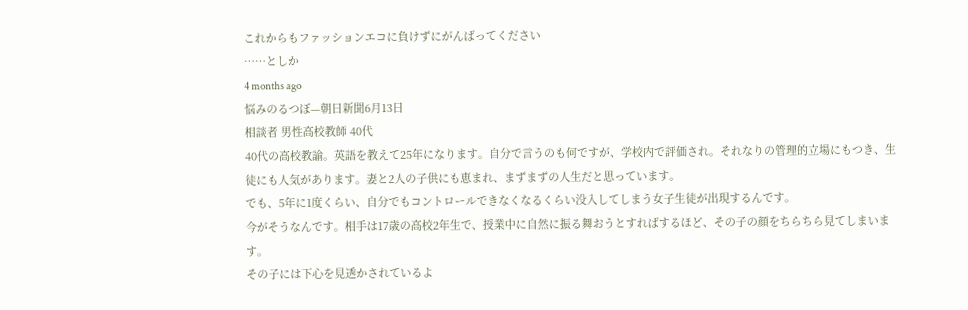これからもファッションエコに負けずにがんばってください
……としか
4 months ago
悩みのるつぼ—朝日新聞6月13日
相談者 男性高校教師 40代
40代の高校教諭。英語を教えて25年になります。自分で言うのも何ですが、学校内で評価され。それなりの管理的立場にもつき、生徒にも人気があります。妻と2人の子供にも恵まれ、まずまずの人生だと思っています。
でも、5年に1度くらい、自分でもコントロールできなくなるくらい没入してしまう女子生徒が出現するんです。
今がそうなんです。相手は17歳の高校2年生で、授業中に自然に振る舞おうとすればするほど、その子の顔をちらちら見てしまいます。
その子には下心を見透かされているよ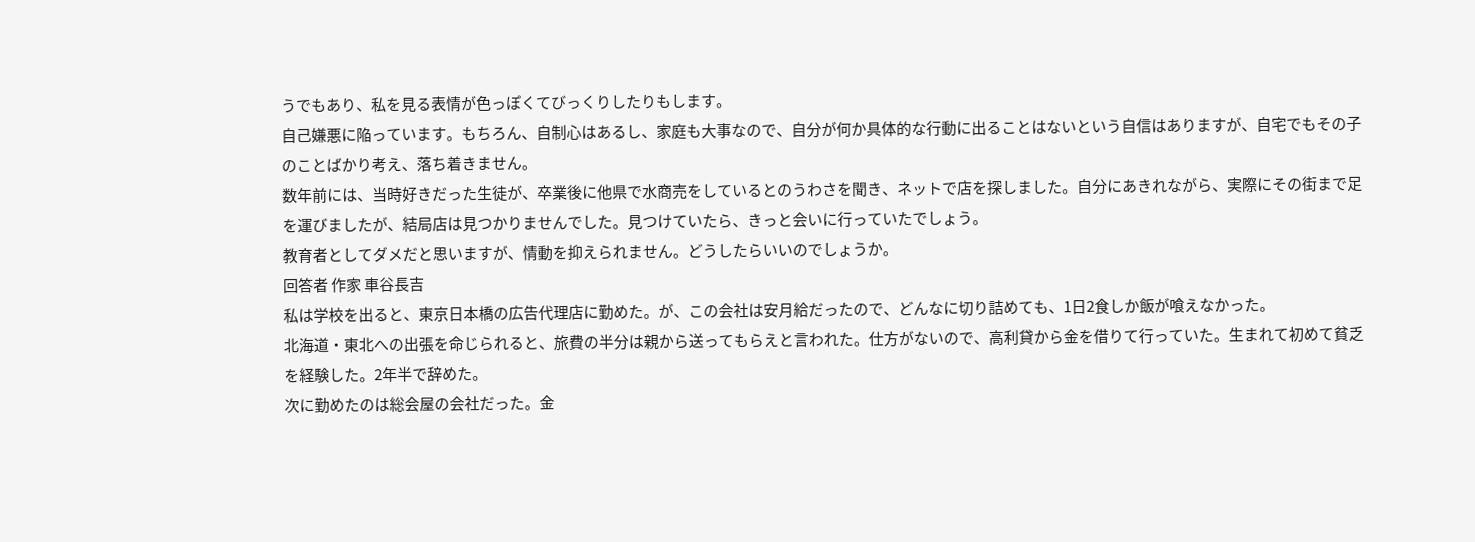うでもあり、私を見る表情が色っぽくてびっくりしたりもします。
自己嫌悪に陥っています。もちろん、自制心はあるし、家庭も大事なので、自分が何か具体的な行動に出ることはないという自信はありますが、自宅でもその子のことばかり考え、落ち着きません。
数年前には、当時好きだった生徒が、卒業後に他県で水商売をしているとのうわさを聞き、ネットで店を探しました。自分にあきれながら、実際にその街まで足を運びましたが、結局店は見つかりませんでした。見つけていたら、きっと会いに行っていたでしょう。
教育者としてダメだと思いますが、情動を抑えられません。どうしたらいいのでしょうか。
回答者 作家 車谷長吉
私は学校を出ると、東京日本橋の広告代理店に勤めた。が、この会社は安月給だったので、どんなに切り詰めても、1日2食しか飯が喰えなかった。
北海道・東北への出張を命じられると、旅費の半分は親から送ってもらえと言われた。仕方がないので、高利貸から金を借りて行っていた。生まれて初めて貧乏を経験した。2年半で辞めた。
次に勤めたのは総会屋の会社だった。金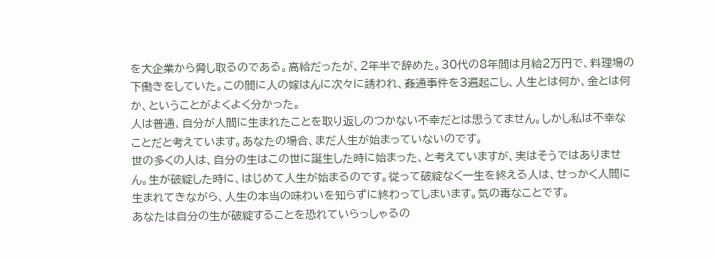を大企業から脅し取るのである。高給だったが、2年半で辞めた。30代の8年間は月給2万円で、料理場の下働きをしていた。この間に人の嫁はんに次々に誘われ、姦通事件を3遍起こし、人生とは何か、金とは何か、ということがよくよく分かった。
人は普通、自分が人間に生まれたことを取り返しのつかない不幸だとは思うてません。しかし私は不幸なことだと考えています。あなたの場合、まだ人生が始まっていないのです。
世の多くの人は、自分の生はこの世に誕生した時に始まった、と考えていますが、実はそうではありません。生が破綻した時に、はじめて人生が始まるのです。従って破綻なく一生を終える人は、せっかく人間に生まれてきながら、人生の本当の味わいを知らずに終わってしまいます。気の毒なことです。
あなたは自分の生が破綻することを恐れていらっしゃるの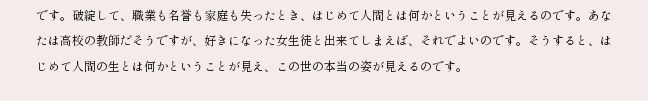です。破綻して、職業も名誉も家庭も失ったとき、はじめて人間とは何かということが見えるのです。あなたは高校の教師だそうですが、好きになった女生徒と出来てしまえば、それでよいのです。そうすると、はじめて人間の生とは何かということが見え、この世の本当の姿が見えるのです。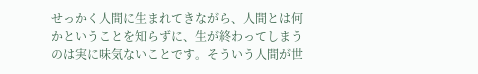せっかく人間に生まれてきながら、人間とは何かということを知らずに、生が終わってしまうのは実に味気ないことです。そういう人間が世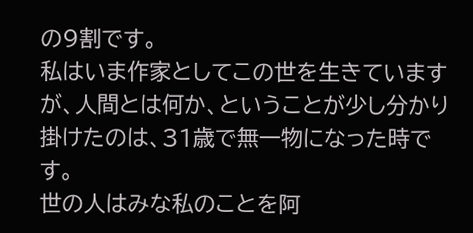の9割です。
私はいま作家としてこの世を生きていますが、人間とは何か、ということが少し分かり掛けたのは、31歳で無一物になった時です。
世の人はみな私のことを阿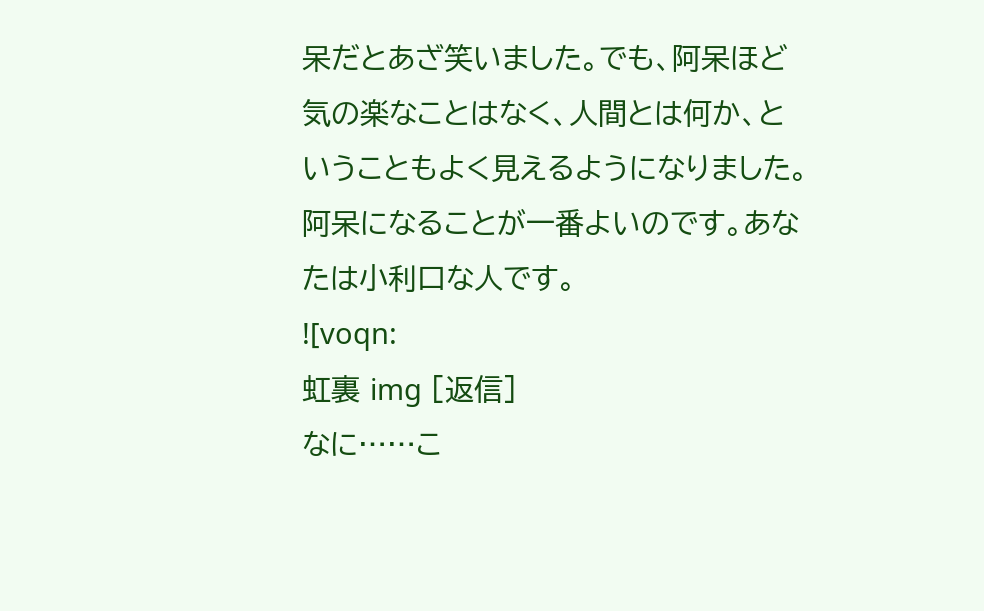呆だとあざ笑いました。でも、阿呆ほど気の楽なことはなく、人間とは何か、ということもよく見えるようになりました。
阿呆になることが一番よいのです。あなたは小利口な人です。
![voqn:
虹裏 img [返信]
なに……こ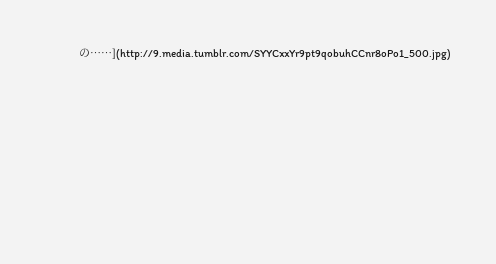の……](http://9.media.tumblr.com/SYYCxxYr9pt9qobuhCCnr8oPo1_500.jpg)